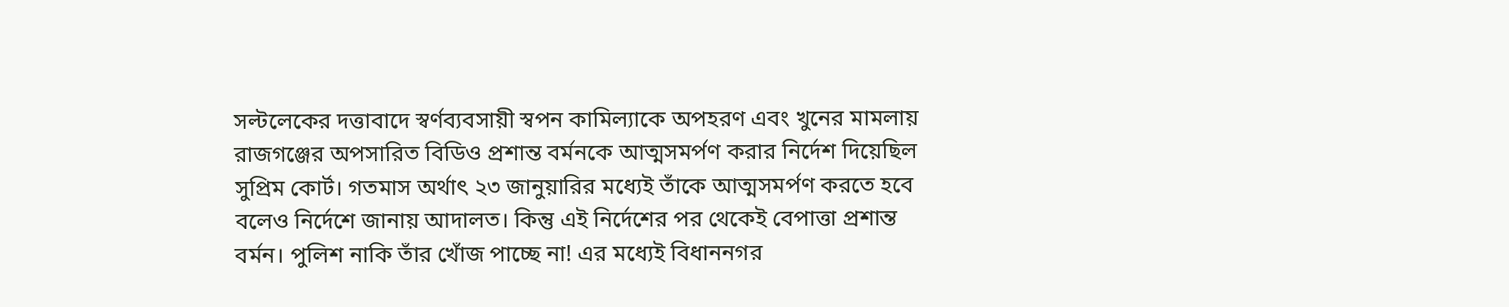সল্টলেকের দত্তাবাদে স্বর্ণব্যবসায়ী স্বপন কামিল্যাকে অপহরণ এবং খুনের মামলায় রাজগঞ্জের অপসারিত বিডিও প্রশান্ত বর্মনকে আত্মসমর্পণ করার নির্দেশ দিয়েছিল সুপ্রিম কোর্ট। গতমাস অর্থাৎ ২৩ জানুয়ারির মধ্যেই তাঁকে আত্মসমর্পণ করতে হবে বলেও নির্দেশে জানায় আদালত। কিন্তু এই নির্দেশের পর থেকেই বেপাত্তা প্রশান্ত বর্মন। পুলিশ নাকি তাঁর খোঁজ পাচ্ছে না! এর মধ্যেই বিধাননগর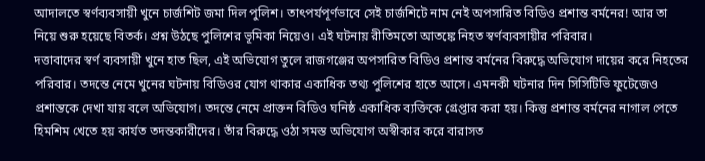আদালতে স্বর্ণব্যবসায়ী খুনে চার্জশিট জমা দিল পুলিশ। তাৎপর্যপূর্ণভাবে সেই চার্জশিটে নাম নেই অপসারিত বিডিও প্রশান্ত বর্মনের! আর তা নিয়ে শুরু হয়েছে বিতর্ক। প্রশ্ন উঠছে পুলিশের ভূমিকা নিয়েও। এই ঘটনায় রীতিমতো আতঙ্কে নিহত স্বর্ণব্যবসায়ীর পরিবার।
দত্তাবাদের স্বর্ণ ব্যবসায়ী খুনে হাত ছিল, এই অভিযোগ তুলে রাজগঞ্জের অপসারিত বিডিও প্রশান্ত বর্মনের বিরুদ্ধে অভিযোগ দায়ের করে নিহতের পরিবার। তদন্তে নেমে খুনের ঘটনায় বিডিওর যোগ থাকার একাধিক তথ্য পুলিশের হাতে আসে। এমনকী ঘটনার দিন সিসিটিভি ফুটেজেও প্রশান্তকে দেখা যায় বলে অভিযোগ। তদন্তে নেমে প্রাক্তন বিডিও ঘনিষ্ঠ একাধিক ব্যক্তিকে গ্রেপ্তার করা হয়। কিন্তু প্রশান্ত বর্মনের নাগাল পেতে হিমশিম খেতে হয় কার্যত তদন্তকারীদের। তাঁর বিরুদ্ধে ওঠা সমস্ত অভিযোগ অস্বীকার করে বারাসত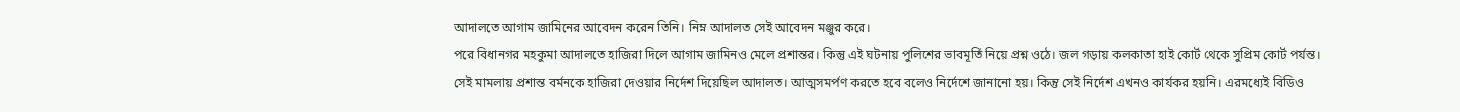আদালতে আগাম জামিনের আবেদন করেন তিনি। নিম্ন আদালত সেই আবেদন মঞ্জুর করে।
পরে বিধানগর মহকুমা আদালতে হাজিরা দিলে আগাম জামিনও মেলে প্রশান্তর। কিন্তু এই ঘটনায় পুলিশের ভাবমূর্তি নিয়ে প্রশ্ন ওঠে। জল গড়ায় কলকাতা হাই কোর্ট থেকে সুপ্রিম কোর্ট পর্যন্ত। সেই মামলায় প্রশান্ত বর্মনকে হাজিরা দেওয়ার নির্দেশ দিয়েছিল আদালত। আত্মসমর্পণ করতে হবে বলেও নির্দেশে জানানো হয়। কিন্তু সেই নির্দেশ এখনও কার্যকর হয়নি। এরমধ্যেই বিডিও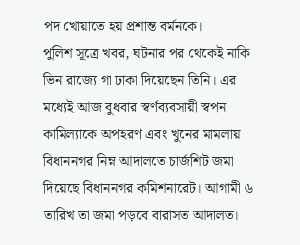পদ খোয়াতে হয় প্রশান্ত বর্মনকে।
পুলিশ সূত্রে খবর, ঘটনার পর থেকেই নাকি ভিন রাজ্যে গা ঢাকা দিয়েছেন তিনি। এর মধ্যেই আজ বুধবার স্বর্ণব্যবসায়ী স্বপন কামিল্যাকে অপহরণ এবং খুনের মামলায় বিধাননগর নিম্ন আদালতে চার্জশিট জমা দিয়েছে বিধাননগর কমিশনারেট। আগামী ৬ তারিখ তা জমা পড়বে বারাসত আদালত।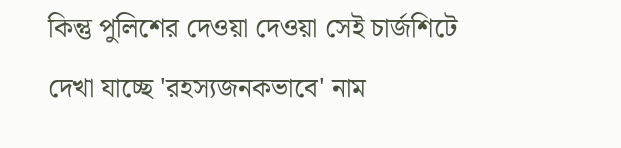কিন্তু পুলিশের দেওয়া দেওয়া সেই চার্জশিটে দেখা যাচ্ছে 'রহস্যজনকভাবে' নাম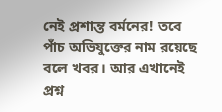নেই প্রশান্ত বর্মনের! তবে পাঁচ অভিযুক্তের নাম রয়েছে বলে খবর। আর এখানেই প্রশ্ন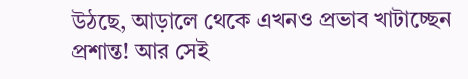উঠছে, আড়ালে থেকে এখনও প্রভাব খাটাচ্ছেন প্রশান্ত! আর সেই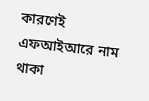কারণেই এফআইআরে নাম থাকা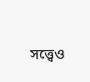সত্ত্বেও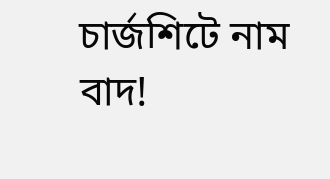চার্জশিটে নাম বাদ!